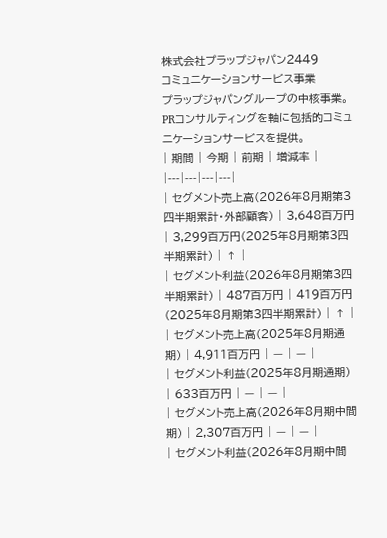株式会社プラップジャパン2449
コミュニケーションサービス事業
プラップジャパングループの中核事業。PRコンサルティングを軸に包括的コミュニケーションサービスを提供。
| 期間 | 今期 | 前期 | 増減率 |
|---|---|---|---|
| セグメント売上高(2026年8月期第3四半期累計・外部顧客) | 3,648百万円 | 3,299百万円(2025年8月期第3四半期累計) | ↑ |
| セグメント利益(2026年8月期第3四半期累計) | 487百万円 | 419百万円(2025年8月期第3四半期累計) | ↑ |
| セグメント売上高(2025年8月期通期) | 4,911百万円 | — | — |
| セグメント利益(2025年8月期通期) | 633百万円 | — | — |
| セグメント売上高(2026年8月期中間期) | 2,307百万円 | — | — |
| セグメント利益(2026年8月期中間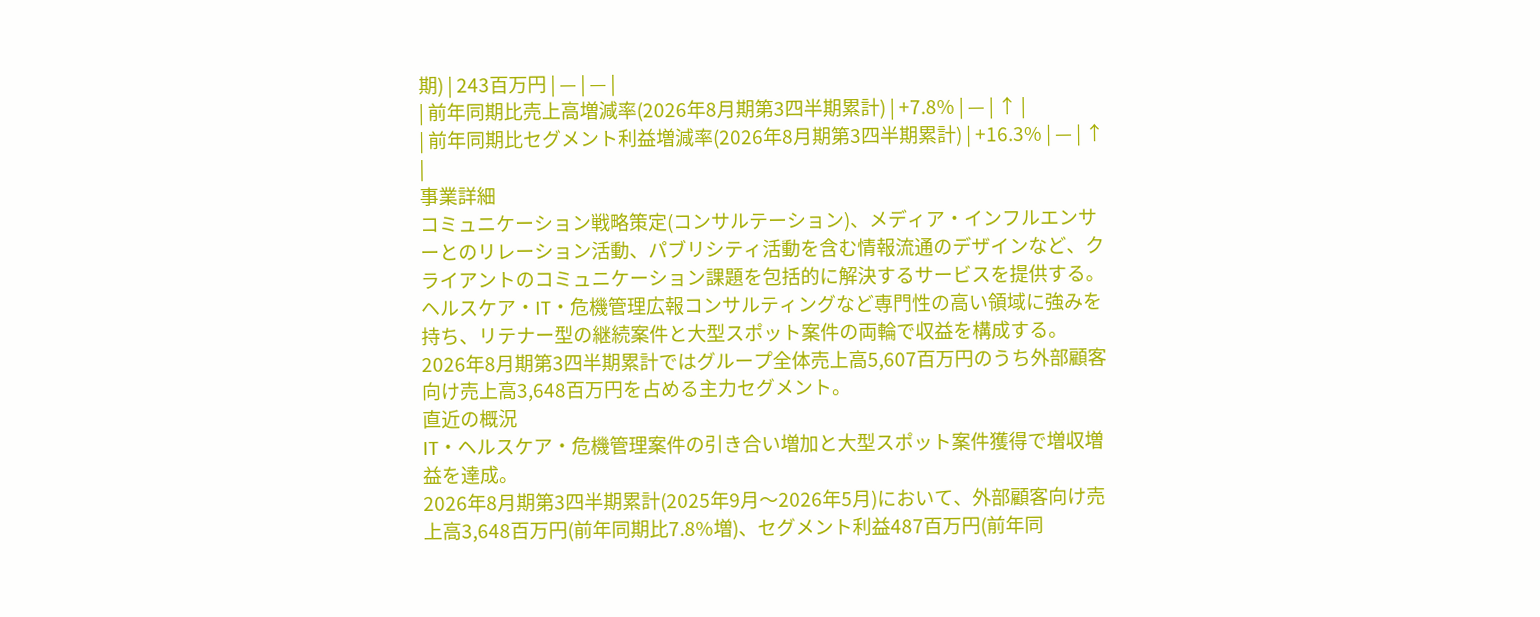期) | 243百万円 | — | — |
| 前年同期比売上高増減率(2026年8月期第3四半期累計) | +7.8% | — | ↑ |
| 前年同期比セグメント利益増減率(2026年8月期第3四半期累計) | +16.3% | — | ↑ |
事業詳細
コミュニケーション戦略策定(コンサルテーション)、メディア・インフルエンサーとのリレーション活動、パブリシティ活動を含む情報流通のデザインなど、クライアントのコミュニケーション課題を包括的に解決するサービスを提供する。ヘルスケア・IT・危機管理広報コンサルティングなど専門性の高い領域に強みを持ち、リテナー型の継続案件と大型スポット案件の両輪で収益を構成する。2026年8月期第3四半期累計ではグループ全体売上高5,607百万円のうち外部顧客向け売上高3,648百万円を占める主力セグメント。
直近の概況
IT・ヘルスケア・危機管理案件の引き合い増加と大型スポット案件獲得で増収増益を達成。
2026年8月期第3四半期累計(2025年9月〜2026年5月)において、外部顧客向け売上高3,648百万円(前年同期比7.8%増)、セグメント利益487百万円(前年同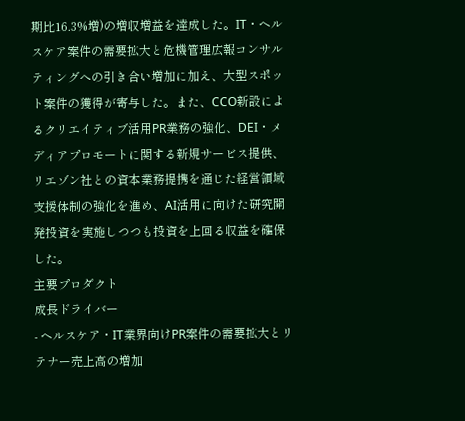期比16.3%増)の増収増益を達成した。IT・ヘルスケア案件の需要拡大と危機管理広報コンサルティングへの引き合い増加に加え、大型スポット案件の獲得が寄与した。また、CCO新設によるクリエイティブ活用PR業務の強化、DEI・メディアプロモートに関する新規サービス提供、リエゾン社との資本業務提携を通じた経営領域支援体制の強化を進め、AI活用に向けた研究開発投資を実施しつつも投資を上回る収益を確保した。
主要プロダクト
成長ドライバー
- ヘルスケア・IT業界向けPR案件の需要拡大とリテナー売上高の増加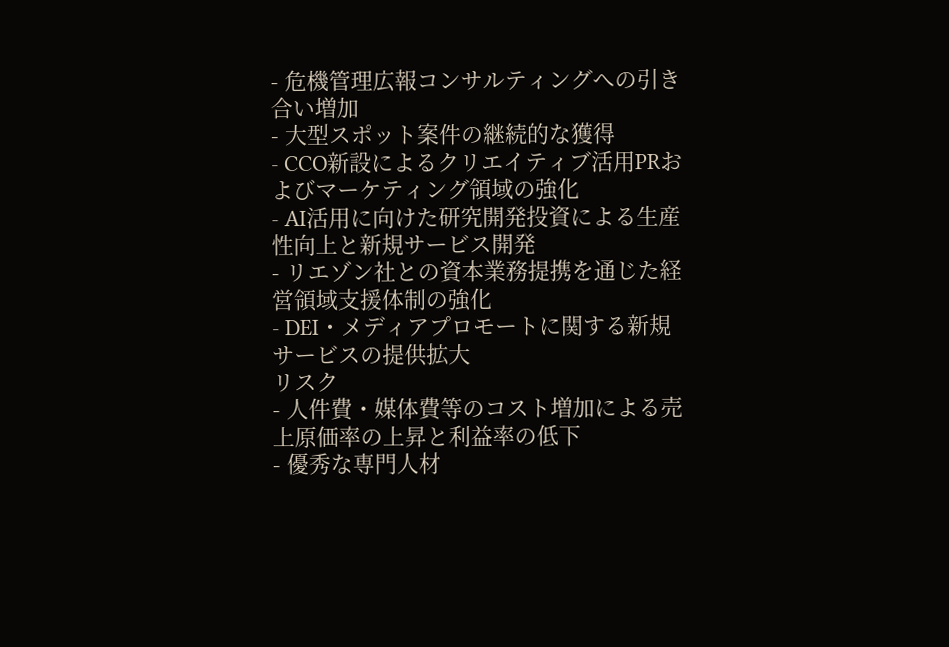- 危機管理広報コンサルティングへの引き合い増加
- 大型スポット案件の継続的な獲得
- CCO新設によるクリエイティブ活用PRおよびマーケティング領域の強化
- AI活用に向けた研究開発投資による生産性向上と新規サービス開発
- リエゾン社との資本業務提携を通じた経営領域支援体制の強化
- DEI・メディアプロモートに関する新規サービスの提供拡大
リスク
- 人件費・媒体費等のコスト増加による売上原価率の上昇と利益率の低下
- 優秀な専門人材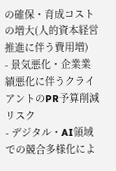の確保・育成コストの増大(人的資本経営推進に伴う費用増)
- 景気悪化・企業業績悪化に伴うクライアントのPR予算削減リスク
- デジタル・AI領域での競合多様化によ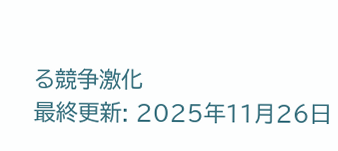る競争激化
最終更新: 2025年11月26日